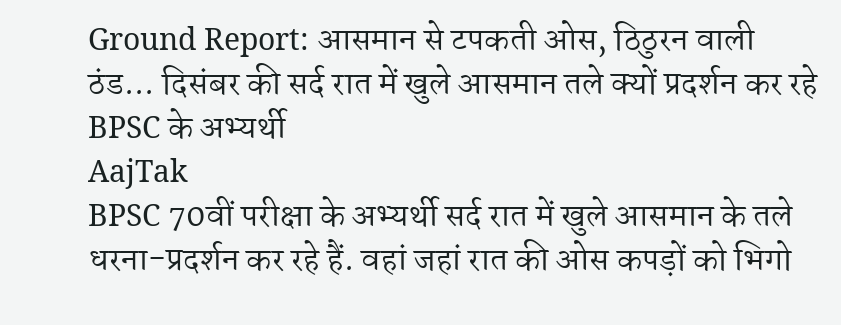Ground Report: आसमान से टपकती ओस, ठिठुरन वाली ठंड... दिसंबर की सर्द रात में खुले आसमान तले क्यों प्रदर्शन कर रहे BPSC के अभ्यर्थी
AajTak
BPSC 70वीं परीक्षा के अभ्यर्थी सर्द रात में खुले आसमान के तले धरना-प्रदर्शन कर रहे हैं. वहां जहां रात की ओस कपड़ों को भिगो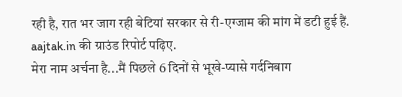रही है, रात भर जाग रही बेटियां सरकार से री-एग्जाम की मांग में डटी हुई हैं. aajtak.in की ग्राउंड रिपोर्ट पढ़िए.
मेरा नाम अर्चना है...मैं पिछले 6 दिनों से भूखे-प्यासे गर्दनिबाग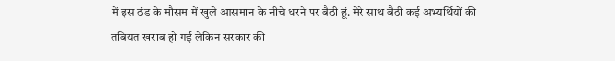में इस ठंड के मौसम में खुले आसमान के नीचे धरने पर बैठी हूं. मेरे साथ बैठी कई अभ्यर्थियों की तबियत खराब हो गई लेकिन सरकार की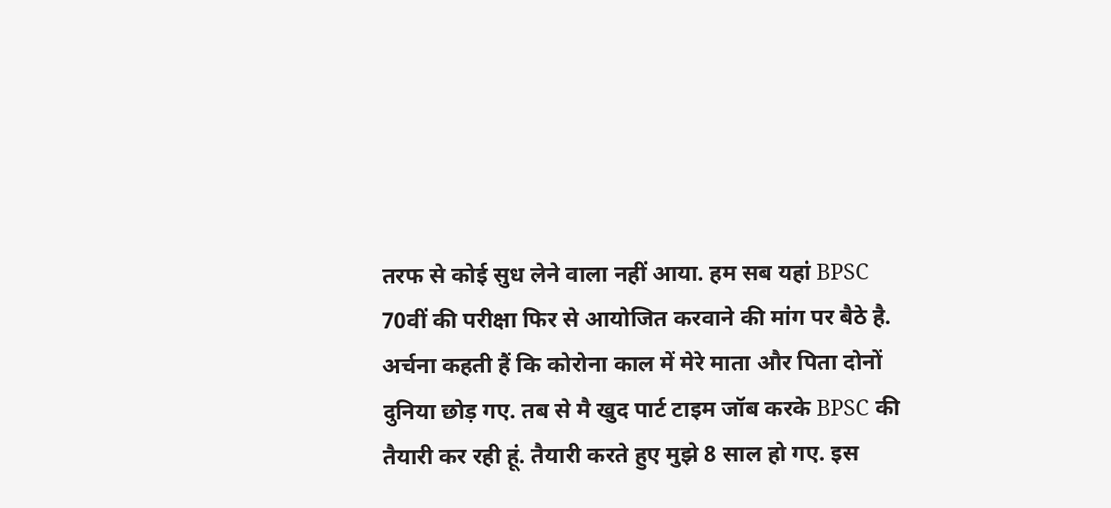तरफ से कोई सुध लेने वाला नहीं आया. हम सब यहां BPSC 70वीं की परीक्षा फिर से आयोजित करवाने की मांग पर बैठे है.
अर्चना कहती हैं कि कोरोना काल में मेरे माता और पिता दोनों दुनिया छोड़ गए. तब से मै खुद पार्ट टाइम जॉब करके BPSC की तैयारी कर रही हूं. तैयारी करते हुए मुझे 8 साल हो गए. इस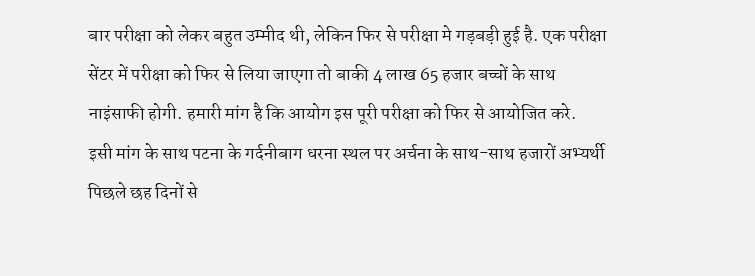बार परीक्षा को लेकर बहुत उम्मीद थी, लेकिन फिर से परीक्षा मे गड़बड़ी हुई है. एक परीक्षा सेंटर में परीक्षा को फिर से लिया जाएगा तो बाकी 4 लाख 65 हजार बच्चों के साथ नाइंसाफी होगी. हमारी मांग है कि आयोग इस पूरी परीक्षा को फिर से आयोजित करे.
इसी मांग के साथ पटना के गर्दनीबाग धरना स्थल पर अर्चना के साथ-साथ हजारों अभ्यर्थी पिछले छह दिनों से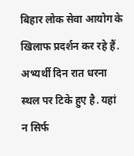बिहार लोक सेवा आयोग के खिलाफ प्रदर्शन कर रहे हैं. अभ्यर्थी दिन रात धरना स्थल पर टिके हुए है. यहां न सिर्फ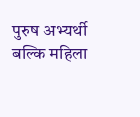पुरुष अभ्यर्थी बल्कि महिला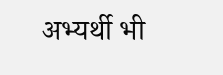अभ्यर्थी भी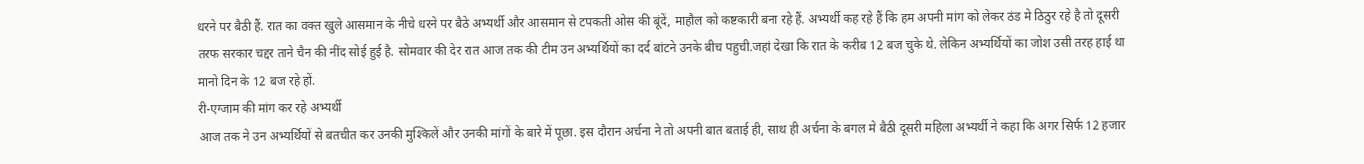धरने पर बैठी हैं. रात का वक्त खुले आसमान के नीचे धरने पर बैठे अभ्यर्थी और आसमान से टपकती ओस की बूंदें, माहौल को कष्टकारी बना रहे हैं. अभ्यर्थी कह रहे हैं कि हम अपनी मांग को लेकर ठंड मे ठिठुर रहे है तो दूसरी तरफ सरकार चद्दर ताने चैन की नींद सोई हुई है. सोमवार की देर रात आज तक की टीम उन अभ्यर्थियों का दर्द बांटने उनके बीच पहुची.जहां देखा कि रात के करीब 12 बज चुके थे. लेकिन अभ्यर्थियों का जोश उसी तरह हाई था मानो दिन के 12 बज रहे हों.
री-एग्जाम की मांग कर रहे अभ्यर्थी
आज तक ने उन अभ्यर्थियों से बतचीत कर उनकी मुश्किलें और उनकी मांगों के बारे में पूछा. इस दौरान अर्चना ने तो अपनी बात बताई ही, साथ ही अर्चना के बगल मे बैठी दूसरी महिला अभ्यर्थी ने कहा कि अगर सिर्फ 12 हजार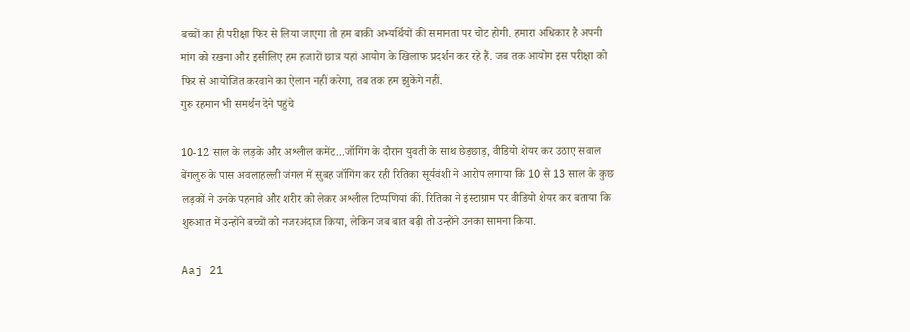बच्चों का ही परीक्षा फिर से लिया जाएगा तो हम बाकी अभ्यर्थियों की समानता पर चोट होगी. हमारा अधिकार है अपनी मांग को रखना और इसीलिए हम हजारों छात्र यहां आयोग के खिलाफ प्रदर्शन कर रहे हैं. जब तक आयोग इस परीक्षा को फिर से आयोजित करवाने का ऐलान नहीं करेगा, तब तक हम झुकेंगे नहीं.
गुरु रहमान भी समर्थन देने पहुंचे

10-12 साल के लड़के और अश्लील कमेंट...जॉगिंग के दौरान युवती के साथ छेड़छाड़, वीडियो शेयर कर उठाए सवाल
बेंगलुरु के पास अवलाहल्ली जंगल में सुबह जॉगिंग कर रही रितिका सूर्यवंशी ने आरोप लगाया कि 10 से 13 साल के कुछ लड़कों ने उनके पहनावे और शरीर को लेकर अश्लील टिप्पणियां कीं. रितिका ने इंस्टाग्राम पर वीडियो शेयर कर बताया कि शुरुआत में उन्होंने बच्चों को नजरअंदाज किया, लेकिन जब बात बढ़ी तो उन्होंने उनका सामना किया.

Aaj 21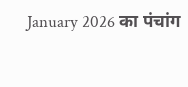January 2026 का पंचांग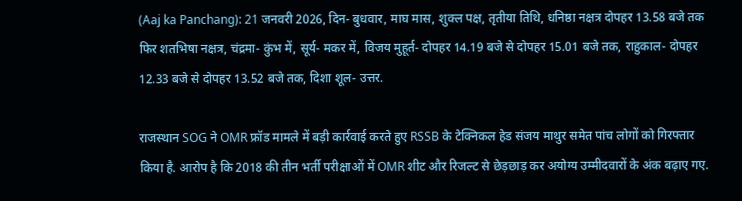(Aaj ka Panchang): 21 जनवरी 2026, दिन- बुधवार, माघ मास, शुक्ल पक्ष, तृतीया तिथि, धनिष्ठा नक्षत्र दोपहर 13.58 बजे तक फिर शतभिषा नक्षत्र, चंद्रमा- कुंभ में, सूर्य- मकर में, विजय मुहूर्त- दोपहर 14.19 बजे से दोपहर 15.01 बजे तक, राहुकाल- दोपहर 12.33 बजे से दोपहर 13.52 बजे तक, दिशा शूल- उत्तर.

राजस्थान SOG ने OMR फ्रॉड मामले में बड़ी कार्रवाई करते हुए RSSB के टेक्निकल हेड संजय माथुर समेत पांच लोगों को गिरफ्तार किया है. आरोप है कि 2018 की तीन भर्ती परीक्षाओं में OMR शीट और रिजल्ट से छेड़छाड़ कर अयोग्य उम्मीदवारों के अंक बढ़ाए गए.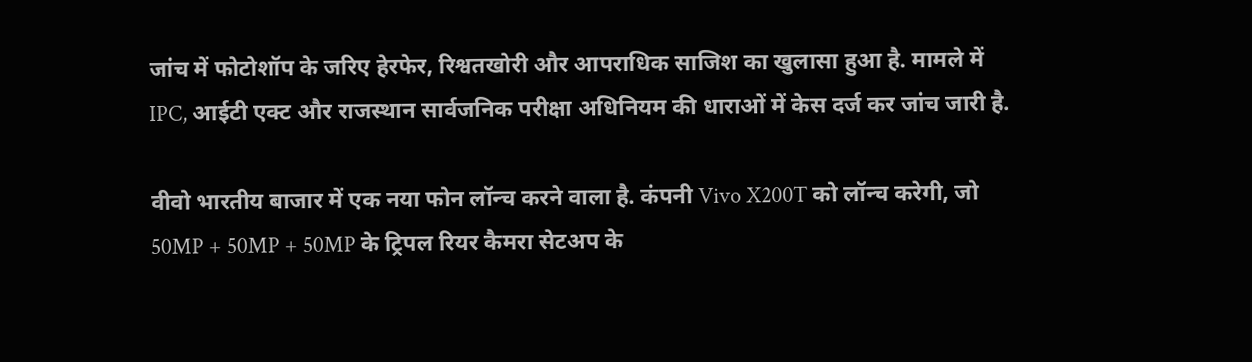जांच में फोटोशॉप के जरिए हेरफेर, रिश्वतखोरी और आपराधिक साजिश का खुलासा हुआ है. मामले में IPC, आईटी एक्ट और राजस्थान सार्वजनिक परीक्षा अधिनियम की धाराओं में केस दर्ज कर जांच जारी है.

वीवो भारतीय बाजार में एक नया फोन लॉन्च करने वाला है. कंपनी Vivo X200T को लॉन्च करेगी, जो 50MP + 50MP + 50MP के ट्रिपल रियर कैमरा सेटअप के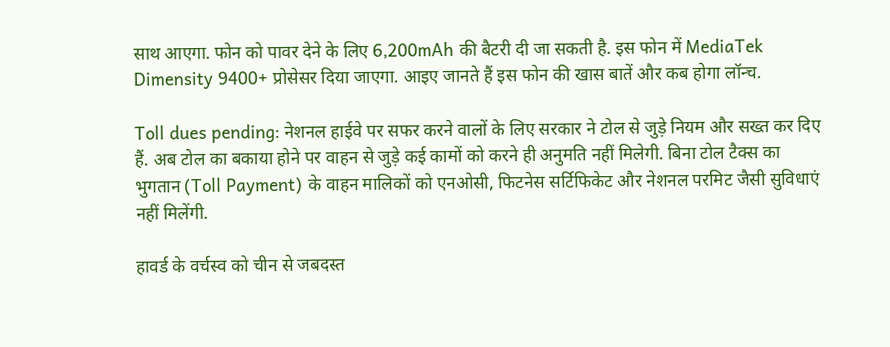साथ आएगा. फोन को पावर देने के लिए 6,200mAh की बैटरी दी जा सकती है. इस फोन में MediaTek Dimensity 9400+ प्रोसेसर दिया जाएगा. आइए जानते हैं इस फोन की खास बातें और कब होगा लॉन्च.

Toll dues pending: नेशनल हाईवे पर सफर करने वालों के लिए सरकार ने टोल से जुड़े नियम और सख्त कर दिए हैं. अब टोल का बकाया होने पर वाहन से जुड़े कई कामों को करने ही अनुमति नहीं मिलेगी. बिना टोल टैक्स का भुगतान (Toll Payment) के वाहन मालिकों को एनओसी, फिटनेस सर्टिफिकेट और नेशनल परमिट जैसी सुविधाएं नहीं मिलेंगी.

हावर्ड के वर्चस्व को चीन से जबदस्त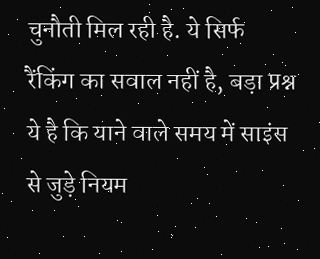चुनौती मिल रही है. ये सिर्फ रैंकिंग का सवाल नहीं है, बड़ा प्रश्न ये है कि याने वाले समय में साइंस से जुड़े नियम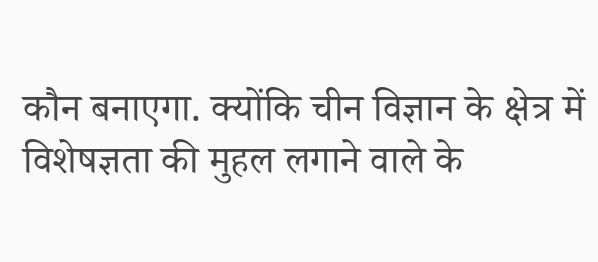कौन बनाएगा. क्योंकि चीन विज्ञान के क्षेत्र में विशेषज्ञता की मुहल लगाने वाले के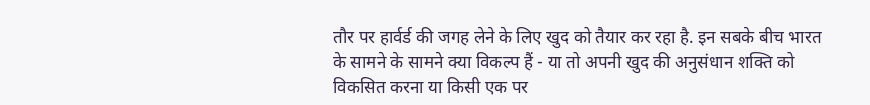तौर पर हार्वर्ड की जगह लेने के लिए खुद को तैयार कर रहा है. इन सबके बीच भारत के सामने के सामने क्या विकल्प हैं - या तो अपनी खुद की अनुसंधान शक्ति को विकसित करना या किसी एक पर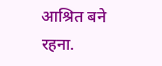आश्रित बने रहना.